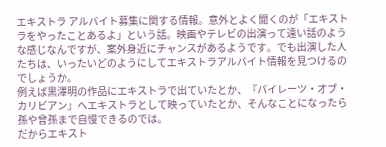エキストラ アルバイト募集に関する情報。意外とよく聞くのが「エキストラをやったことあるよ」という話。映画やテレビの出演って遠い話のような感じなんですが、案外身近にチャンスがあるようです。でも出演した人たちは、いったいどのようにしてエキストラアルバイト情報を見つけるのでしょうか。
例えば黒澤明の作品にエキストラで出ていたとか、『パイレーツ・オブ・カリビアン』へエキストラとして映っていたとか、そんなことになったら孫や曾孫まで自慢できるのでは。
だからエキスト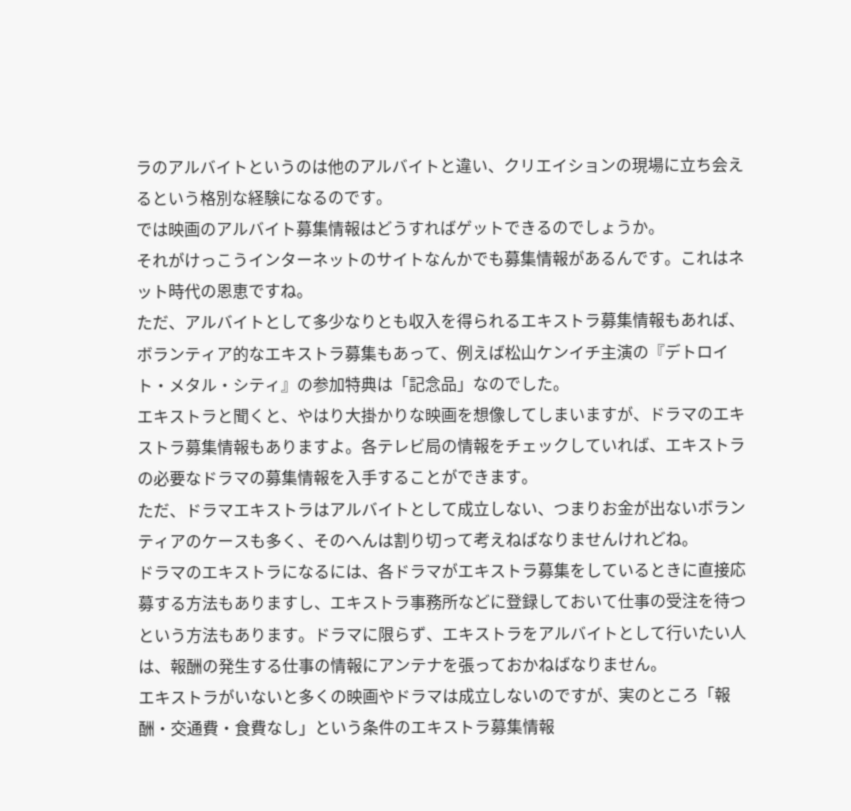ラのアルバイトというのは他のアルバイトと違い、クリエイションの現場に立ち会えるという格別な経験になるのです。
では映画のアルバイト募集情報はどうすればゲットできるのでしょうか。
それがけっこうインターネットのサイトなんかでも募集情報があるんです。これはネット時代の恩恵ですね。
ただ、アルバイトとして多少なりとも収入を得られるエキストラ募集情報もあれば、ボランティア的なエキストラ募集もあって、例えば松山ケンイチ主演の『デトロイト・メタル・シティ』の参加特典は「記念品」なのでした。
エキストラと聞くと、やはり大掛かりな映画を想像してしまいますが、ドラマのエキストラ募集情報もありますよ。各テレビ局の情報をチェックしていれば、エキストラの必要なドラマの募集情報を入手することができます。
ただ、ドラマエキストラはアルバイトとして成立しない、つまりお金が出ないボランティアのケースも多く、そのへんは割り切って考えねばなりませんけれどね。
ドラマのエキストラになるには、各ドラマがエキストラ募集をしているときに直接応募する方法もありますし、エキストラ事務所などに登録しておいて仕事の受注を待つという方法もあります。ドラマに限らず、エキストラをアルバイトとして行いたい人は、報酬の発生する仕事の情報にアンテナを張っておかねばなりません。
エキストラがいないと多くの映画やドラマは成立しないのですが、実のところ「報酬・交通費・食費なし」という条件のエキストラ募集情報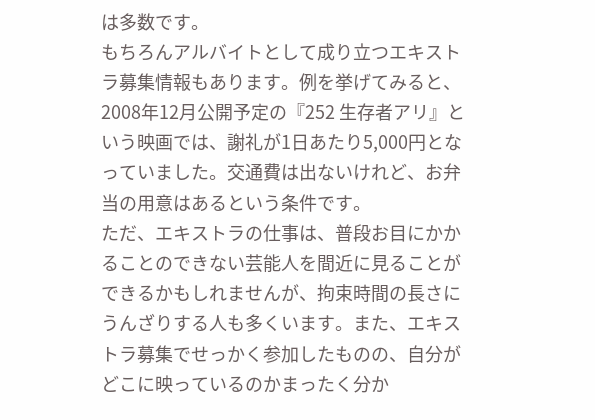は多数です。
もちろんアルバイトとして成り立つエキストラ募集情報もあります。例を挙げてみると、2008年12月公開予定の『252 生存者アリ』という映画では、謝礼が1日あたり5,000円となっていました。交通費は出ないけれど、お弁当の用意はあるという条件です。
ただ、エキストラの仕事は、普段お目にかかることのできない芸能人を間近に見ることができるかもしれませんが、拘束時間の長さにうんざりする人も多くいます。また、エキストラ募集でせっかく参加したものの、自分がどこに映っているのかまったく分か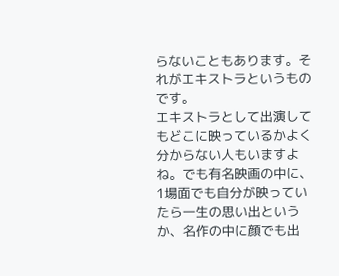らないこともあります。それがエキストラというものです。
エキストラとして出演してもどこに映っているかよく分からない人もいますよね。でも有名映画の中に、1場面でも自分が映っていたら一生の思い出というか、名作の中に顔でも出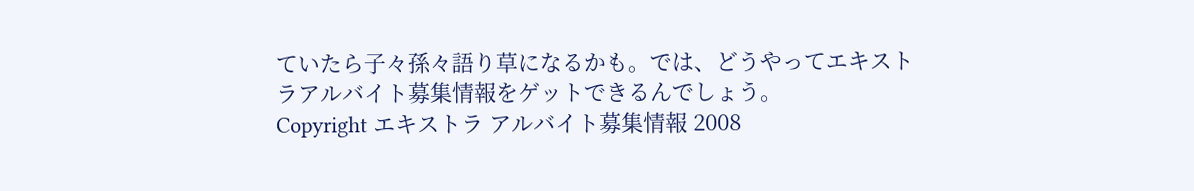ていたら子々孫々語り草になるかも。では、どうやってエキストラアルバイト募集情報をゲットできるんでしょう。
Copyright エキストラ アルバイト募集情報 2008